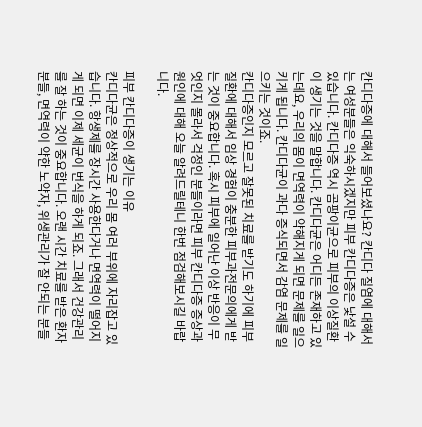칸디다증에 대해서 들어보셨나요? 칸디다 질염에 대해서는 여성분들은 익숙하시겠지만 피부 칸디다증은 낯설 수 있습니다. 칸디다증 역시 곰팡이균으로 피부의 이상질환이 생기는 것을 말합니다. 칸디다균은 어디든 존재하고 있는데요, 우리의 몸이 면역력이 약해지게 되면 문제를 일으키게 됩니다. 칸디다균이 과다 증식되면서 감염 문제를 일으키는 것이죠.
칸디다증인지 모르고 잘못된 치료를 받기도 하기에 피부 질환에 대해서 임상 경험이 충분한 피부과전문의에게 받는 것이 중요합니다. 혹시 피부에 일어난 이상 반응이 무엇인지 몰라서 걱정인 분들이라면 피부 칸디다증 증상과 원인에 대해 오늘 알려드릴테니 한번 점검해보시길 바랍니다.

피부 칸디다증이 생기는 이유
칸디다균은 정상적으로 우리 몸 여러 부위에 자리잡고 있습니다. 항생제를 장시간 사용한다거나 면역력이 떨어지게 되면 이제 세균이 번식을 하게 되죠. 그래서 건강관리를 잘 하는 것이 중요합니다. 오랜 시간 치료를 받은 환자분들, 면역력이 약한 노약자, 위생관리가 잘 안되는 분들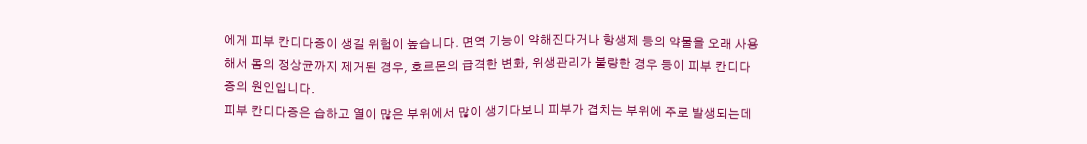에게 피부 칸디다증이 생길 위험이 높습니다. 면역 기능이 약해진다거나 항생제 등의 약물을 오래 사용해서 몸의 정상균까지 제거된 경우, 호르몬의 급격한 변화, 위생관리가 불량한 경우 등이 피부 칸디다증의 원인입니다.
피부 칸디다증은 습하고 열이 많은 부위에서 많이 생기다보니 피부가 겹치는 부위에 주로 발생되는데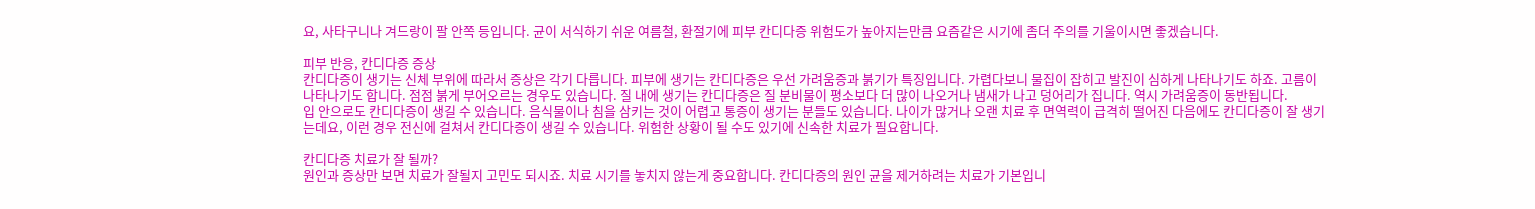요, 사타구니나 겨드랑이 팔 안쪽 등입니다. 균이 서식하기 쉬운 여름철, 환절기에 피부 칸디다증 위험도가 높아지는만큼 요즘같은 시기에 좀더 주의를 기울이시면 좋겠습니다.

피부 반응, 칸디다증 증상
칸디다증이 생기는 신체 부위에 따라서 증상은 각기 다릅니다. 피부에 생기는 칸디다증은 우선 가려움증과 붉기가 특징입니다. 가렵다보니 물집이 잡히고 발진이 심하게 나타나기도 하죠. 고름이 나타나기도 합니다. 점점 붉게 부어오르는 경우도 있습니다. 질 내에 생기는 칸디다증은 질 분비물이 평소보다 더 많이 나오거나 냄새가 나고 덩어리가 집니다. 역시 가려움증이 동반됩니다.
입 안으로도 칸디다증이 생길 수 있습니다. 음식물이나 침을 삼키는 것이 어렵고 통증이 생기는 분들도 있습니다. 나이가 많거나 오랜 치료 후 면역력이 급격히 떨어진 다음에도 칸디다증이 잘 생기는데요, 이런 경우 전신에 걸쳐서 칸디다증이 생길 수 있습니다. 위험한 상황이 될 수도 있기에 신속한 치료가 필요합니다.

칸디다증 치료가 잘 될까?
원인과 증상만 보면 치료가 잘될지 고민도 되시죠. 치료 시기를 놓치지 않는게 중요합니다. 칸디다증의 원인 균을 제거하려는 치료가 기본입니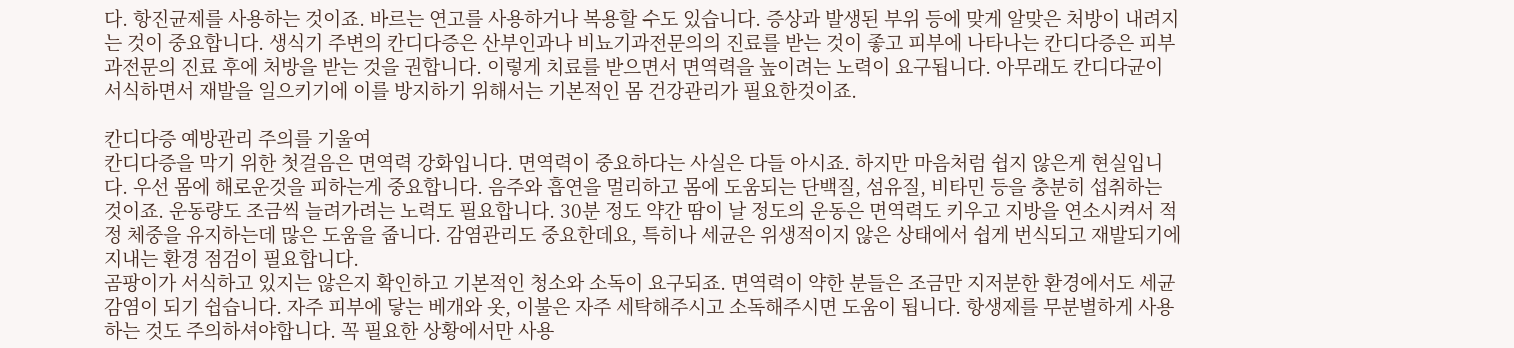다. 항진균제를 사용하는 것이죠. 바르는 연고를 사용하거나 복용할 수도 있습니다. 증상과 발생된 부위 등에 맞게 알맞은 처방이 내려지는 것이 중요합니다. 생식기 주변의 칸디다증은 산부인과나 비뇨기과전문의의 진료를 받는 것이 좋고 피부에 나타나는 칸디다증은 피부과전문의 진료 후에 처방을 받는 것을 권합니다. 이렇게 치료를 받으면서 면역력을 높이려는 노력이 요구됩니다. 아무래도 칸디다균이 서식하면서 재발을 일으키기에 이를 방지하기 위해서는 기본적인 몸 건강관리가 필요한것이죠.

칸디다증 예방관리 주의를 기울여
칸디다증을 막기 위한 첫걸음은 면역력 강화입니다. 면역력이 중요하다는 사실은 다들 아시죠. 하지만 마음처럼 쉽지 않은게 현실입니다. 우선 몸에 해로운것을 피하는게 중요합니다. 음주와 흡연을 멀리하고 몸에 도움되는 단백질, 섬유질, 비타민 등을 충분히 섭취하는 것이죠. 운동량도 조금씩 늘려가려는 노력도 필요합니다. 30분 정도 약간 땀이 날 정도의 운동은 면역력도 키우고 지방을 연소시켜서 적정 체중을 유지하는데 많은 도움을 줍니다. 감염관리도 중요한데요, 특히나 세균은 위생적이지 않은 상태에서 쉽게 번식되고 재발되기에 지내는 환경 점검이 필요합니다.
곰팡이가 서식하고 있지는 않은지 확인하고 기본적인 청소와 소독이 요구되죠. 면역력이 약한 분들은 조금만 지저분한 환경에서도 세균 감염이 되기 쉽습니다. 자주 피부에 닿는 베개와 옷, 이불은 자주 세탁해주시고 소독해주시면 도움이 됩니다. 항생제를 무분별하게 사용하는 것도 주의하셔야합니다. 꼭 필요한 상황에서만 사용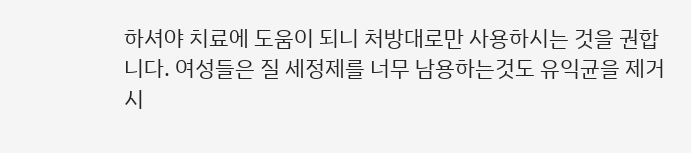하셔야 치료에 도움이 되니 처방대로만 사용하시는 것을 권합니다. 여성들은 질 세정제를 너무 남용하는것도 유익균을 제거시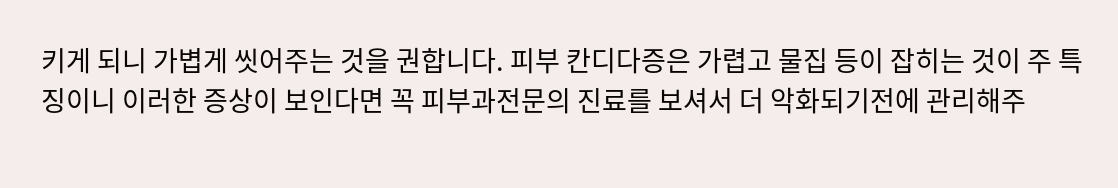키게 되니 가볍게 씻어주는 것을 권합니다. 피부 칸디다증은 가렵고 물집 등이 잡히는 것이 주 특징이니 이러한 증상이 보인다면 꼭 피부과전문의 진료를 보셔서 더 악화되기전에 관리해주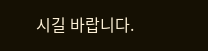시길 바랍니다.